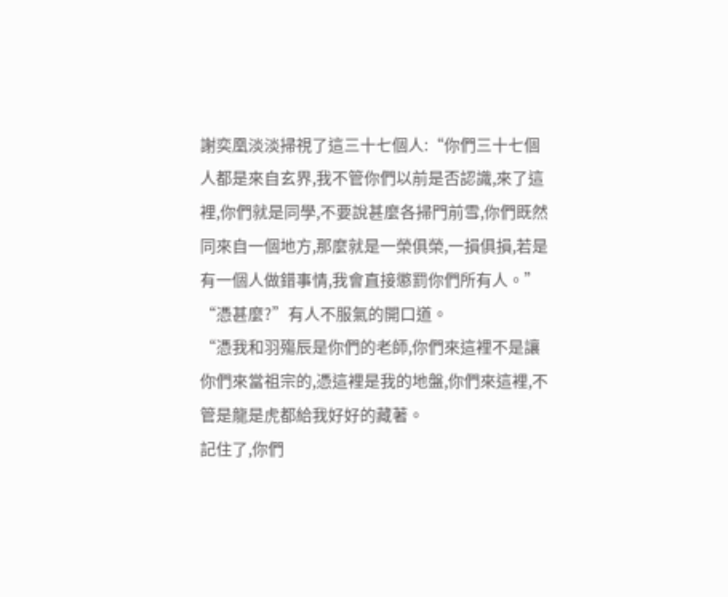謝奕凰淡淡掃視了這三十七個人:“你們三十七個人都是來自玄界,我不管你們以前是否認識,來了這裡,你們就是同學,不要說甚麼各掃門前雪,你們既然同來自一個地方,那麼就是一榮俱榮,一損俱損,若是有一個人做錯事情,我會直接懲罰你們所有人。”
“憑甚麼?”有人不服氣的開口道。
“憑我和羽殤辰是你們的老師,你們來這裡不是讓你們來當祖宗的,憑這裡是我的地盤,你們來這裡,不管是龍是虎都給我好好的藏著。
記住了,你們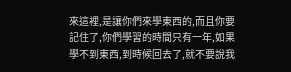來這裡,是讓你們來學東西的,而且你要記住了,你們學習的時間只有一年,如果學不到東西,到時候回去了,就不要說我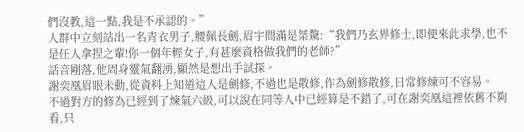們沒教,這一點,我是不承認的。”
人群中立刻站出一名青衣男子,腰佩長劍,眉宇間滿是桀驁:“我們乃玄界修士,即便來此求學,也不是任人拿捏之輩!你一個年輕女子,有甚麼資格做我們的老師?”
話音剛落,他周身靈氣翻湧,顯然是想出手試探。
謝奕凰眉眼未動,從資料上知道這人是劍修,不過也是散修,作為劍修散修,日常修煉可不容易。
不過對方的修為已經到了煉氣六級,可以說在同等人中已經算是不錯了,可在謝奕凰這裡依舊不夠看,只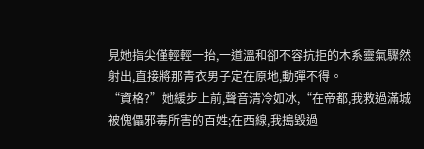見她指尖僅輕輕一抬,一道溫和卻不容抗拒的木系靈氣驟然射出,直接將那青衣男子定在原地,動彈不得。
“資格?”她緩步上前,聲音清冷如冰,“在帝都,我救過滿城被傀儡邪毒所害的百姓;在西線,我搗毀過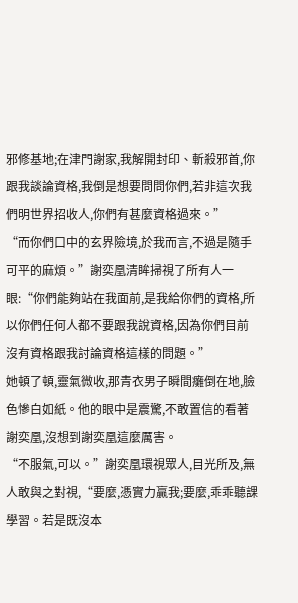邪修基地;在津門謝家,我解開封印、斬殺邪首,你跟我談論資格,我倒是想要問問你們,若非這次我們明世界招收人,你們有甚麼資格過來。”
“而你們口中的玄界險境,於我而言,不過是隨手可平的麻煩。”謝奕凰清眸掃視了所有人一眼:“你們能夠站在我面前,是我給你們的資格,所以你們任何人都不要跟我說資格,因為你們目前沒有資格跟我討論資格這樣的問題。”
她頓了頓,靈氣微收,那青衣男子瞬間癱倒在地,臉色慘白如紙。他的眼中是震驚,不敢置信的看著謝奕凰,沒想到謝奕凰這麼厲害。
“不服氣,可以。”謝奕凰環視眾人,目光所及,無人敢與之對視,“要麼,憑實力贏我;要麼,乖乖聽課學習。若是既沒本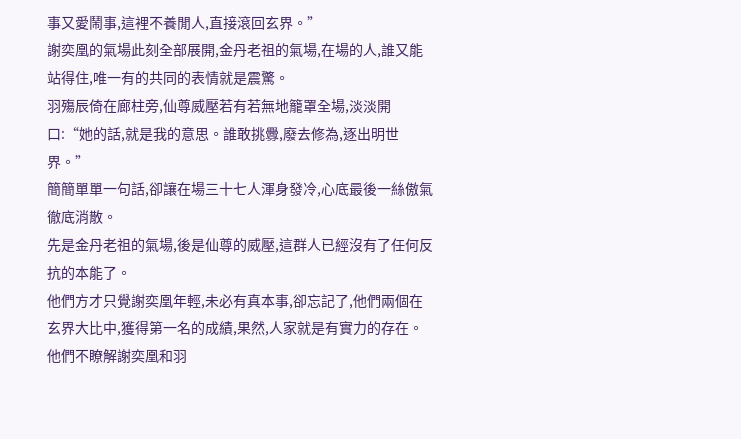事又愛鬧事,這裡不養閒人,直接滾回玄界。”
謝奕凰的氣場此刻全部展開,金丹老祖的氣場,在場的人,誰又能站得住,唯一有的共同的表情就是震驚。
羽殤辰倚在廊柱旁,仙尊威壓若有若無地籠罩全場,淡淡開口:“她的話,就是我的意思。誰敢挑釁,廢去修為,逐出明世界。”
簡簡單單一句話,卻讓在場三十七人渾身發冷,心底最後一絲傲氣徹底消散。
先是金丹老祖的氣場,後是仙尊的威壓,這群人已經沒有了任何反抗的本能了。
他們方才只覺謝奕凰年輕,未必有真本事,卻忘記了,他們兩個在玄界大比中,獲得第一名的成績,果然,人家就是有實力的存在。
他們不瞭解謝奕凰和羽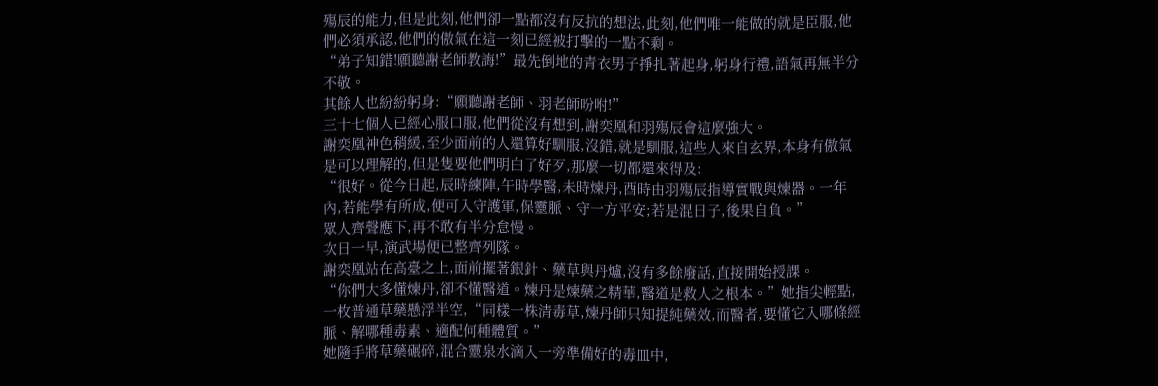殤辰的能力,但是此刻,他們卻一點都沒有反抗的想法,此刻,他們唯一能做的就是臣服,他們必須承認,他們的傲氣在這一刻已經被打擊的一點不剩。
“弟子知錯!願聽謝老師教誨!”最先倒地的青衣男子掙扎著起身,躬身行禮,語氣再無半分不敬。
其餘人也紛紛躬身:“願聽謝老師、羽老師吩咐!”
三十七個人已經心服口服,他們從沒有想到,謝奕凰和羽殤辰會這麼強大。
謝奕凰神色稍緩,至少面前的人還算好馴服,沒錯,就是馴服,這些人來自玄界,本身有傲氣是可以理解的,但是隻要他們明白了好歹,那麼一切都還來得及:
“很好。從今日起,辰時練陣,午時學醫,未時煉丹,酉時由羽殤辰指導實戰與煉器。一年內,若能學有所成,便可入守護軍,保靈脈、守一方平安;若是混日子,後果自負。”
眾人齊聲應下,再不敢有半分怠慢。
次日一早,演武場便已整齊列隊。
謝奕凰站在高臺之上,面前擺著銀針、藥草與丹爐,沒有多餘廢話,直接開始授課。
“你們大多懂煉丹,卻不懂醫道。煉丹是煉藥之精華,醫道是救人之根本。”她指尖輕點,一枚普通草藥懸浮半空,“同樣一株清毒草,煉丹師只知提純藥效,而醫者,要懂它入哪條經脈、解哪種毒素、適配何種體質。”
她隨手將草藥碾碎,混合靈泉水滴入一旁準備好的毒皿中,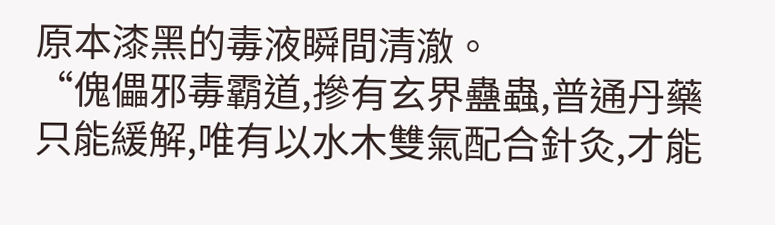原本漆黑的毒液瞬間清澈。
“傀儡邪毒霸道,摻有玄界蠱蟲,普通丹藥只能緩解,唯有以水木雙氣配合針灸,才能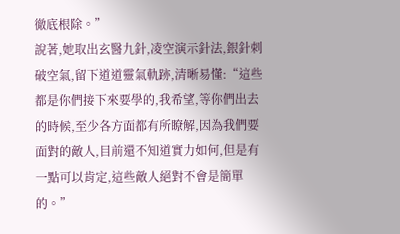徹底根除。”
說著,她取出玄醫九針,凌空演示針法,銀針刺破空氣,留下道道靈氣軌跡,清晰易懂:“這些都是你們接下來要學的,我希望,等你們出去的時候,至少各方面都有所瞭解,因為我們要面對的敵人,目前還不知道實力如何,但是有一點可以肯定,這些敵人絕對不會是簡單的。”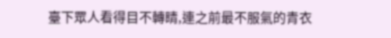臺下眾人看得目不轉睛,連之前最不服氣的青衣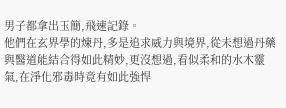男子都拿出玉簡,飛速記錄。
他們在玄界學的煉丹,多是追求威力與境界,從未想過丹藥與醫道能結合得如此精妙,更沒想過,看似柔和的水木靈氣,在淨化邪毒時竟有如此強悍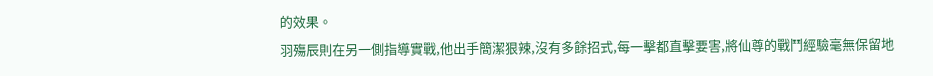的效果。
羽殤辰則在另一側指導實戰,他出手簡潔狠辣,沒有多餘招式,每一擊都直擊要害,將仙尊的戰鬥經驗毫無保留地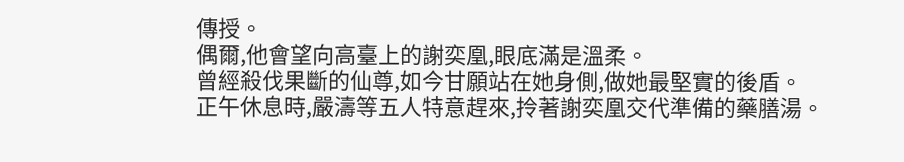傳授。
偶爾,他會望向高臺上的謝奕凰,眼底滿是溫柔。
曾經殺伐果斷的仙尊,如今甘願站在她身側,做她最堅實的後盾。
正午休息時,嚴濤等五人特意趕來,拎著謝奕凰交代準備的藥膳湯。